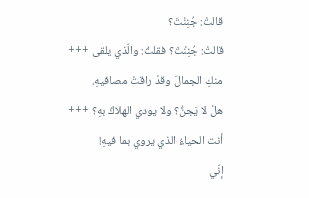قالتْ: جُنِنْتَ؟
قالتْ: جُنِنْتَ؟ فقلتُ: والّذي يلقى +++ منكِ الجمالَ وقدْ راقتْ مصافيهِ.
هلْ لا يَجنُّ؟ ولا يودي الهلاكُ بهِ؟ +++ أنت الحياءُ الذي يروي بما فيهِ!
إنّي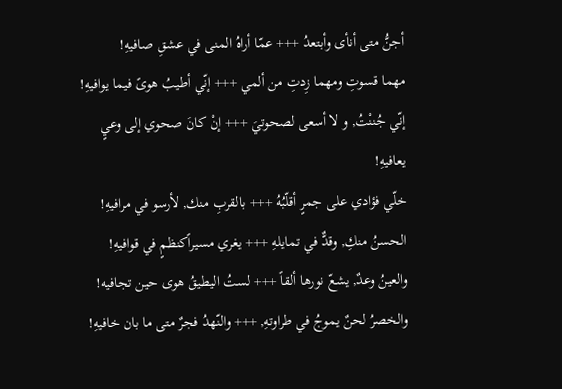أجنُّ متى أنأى وأبتعدُ +++ عمّا أراهُ المنى في عشقِ صافيهِ!
مهما قسوتِ ومهما زِدتِ من ألمي +++ إنّي أطيبُ هوىً فيما يوافيهِ!
إنّي جُننْتُ, و لا أسعى لصحوتيَ +++ إنْ كانَ صحوي إلى وعيٍ يعافيهِ!
خلّي فؤادي على جمرٍ أقلّبُهُ +++ بالقربِ منك, لأرسو في مرافيهِ!
الحسنُ منكِ, وقدٌّ في تمايلهِ +++ يغري مسيراًكنظمٍ في قوافيهِ!
والعينُ وعدٌ, يشعّ نورها ألقاً +++ لستُ اليطيقُ هوى حين تجافيه!
والخصرُ لحنٌ يموجُ في طراوتهِ, +++ والنّهدُ فجرٌ متى ما بان خافيهِ!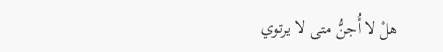هلْ لا أُجنُّ متى لا يرتوي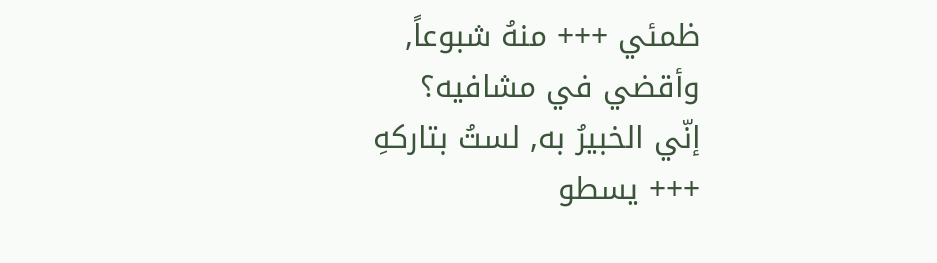ظمئي +++ منهُ شبوعاً, وأقضي في مشافيه؟
إنّي الخبيرُ به, لستُ بتاركهِ +++ يسطو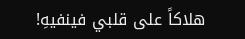هلاكاً على قلبي فينفيهِ!